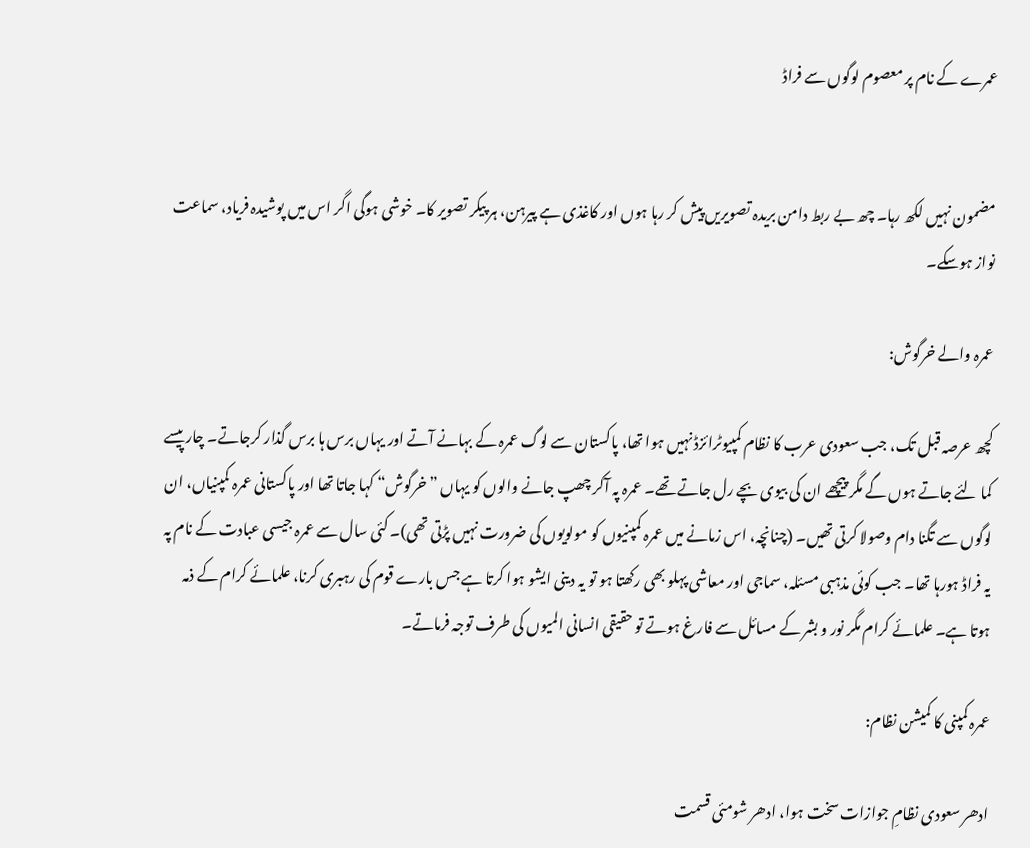عمرے کے نام پر معصوم لوگوں سے فراڈ


مضمون نہیں لکھ رہا۔ چھ بے ربط دامن بریدہ تصویریں پیش کر رہا ہوں اور کاغذی ہے پیرہن، ہر پیکر تصویر کا۔ خوشی ہوگی اگر اس میں پوشیدہ فریاد، سماعت نواز ہوسکے۔

عمرہ والے خرگوش:

کچھ عرصہ قبل تک، جب سعودی عرب کا نظام کمپیوٹرائزڈ نہیں ہوا تھا، پاکستان سے لوگ عمرہ کے بہانے آتے اور یہاں برس ہا برس گذار کرجاتے۔ چار پیسے کما لئے جاتے ہوں گے مگر پیچھے ان کی بیوی بچے رل جاتے تھے۔ عمرہ پہ آکر چھپ جانے والوں کو یہاں ”خرگوش“ کہا جاتا تھا اور پاکستانی عمرہ کمپنیاں، ان لوگوں سے تگنا دام وصولا کرتی تھیں۔ (چنانچہ، اس زمانے میں عمرہ کمپنیوں کو مولویوں کی ضرورت نہیں پڑتی تھی)۔ کئی سال سے عمرہ جیسی عبادت کے نام پہ یہ فراڈ ہورہا تھا۔ جب کوئی مذہبی مسئلہ، سماجی اور معاشی پہلو بھی رکھتا ہو تو یہ دینی ایشو ہوا کرتا ہے جس بارے قوم کی رہبری کرنا، علمائے کرام کے ذمہ ہوتا ہے۔ علمائے کرام مگر نور و بشر کے مسائل سے فارغ ہوتے تو حقیقی انسانی المیوں کی طرف توجہ فرماتے۔

عمرہ کمپنی کا کمیشن نظام:

ادھر سعودی نظامِ جوازات سخت ہوا، ادھر شومئی قسمت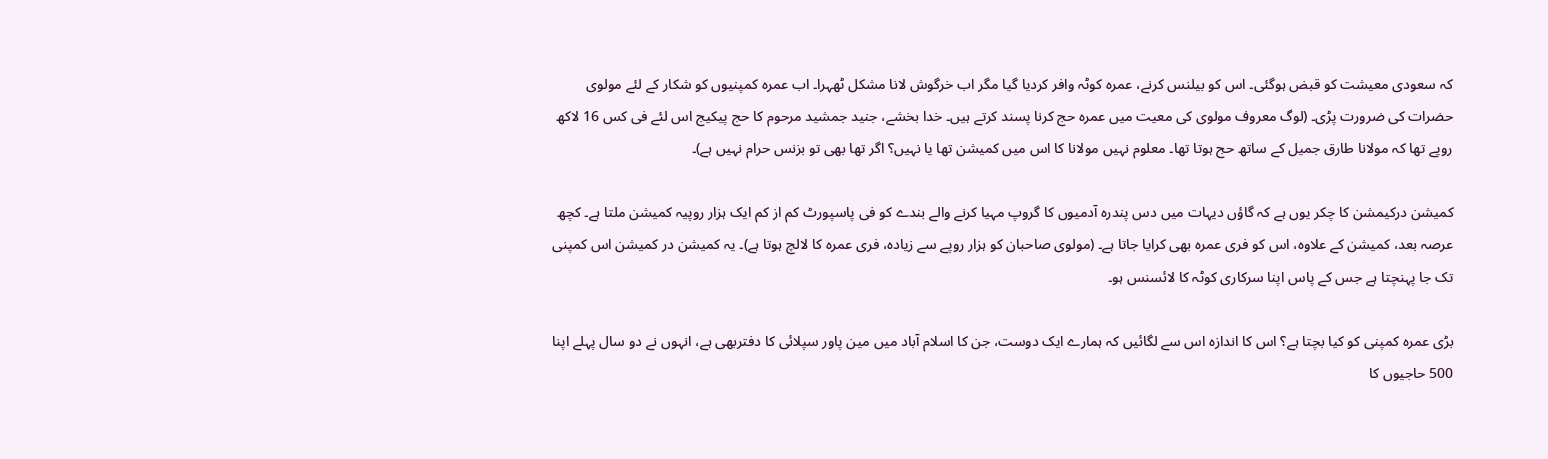کہ سعودی معیشت کو قبض ہوگئی۔ اس کو بیلنس کرنے، عمرہ کوٹہ وافر کردیا گیا مگر اب خرگوش لانا مشکل ٹھہرا۔ اب عمرہ کمپنیوں کو شکار کے لئے مولوی حضرات کی ضرورت پڑی۔ (لوگ معروف مولوی کی معیت میں عمرہ حج کرنا پسند کرتے ہیں۔ خدا بخشے، جنید جمشید مرحوم کا حج پیکیج اس لئے فی کس 16 لاکھ روپے تھا کہ مولانا طارق جمیل کے ساتھ حج ہوتا تھا۔ معلوم نہیں مولانا کا اس میں کمیشن تھا یا نہیں؟ اگر تھا بھی تو بزنس حرام نہیں ہے)۔

کمیشن درکیمشن کا چکر یوں ہے کہ گاؤں دیہات میں دس پندرہ آدمیوں کا گروپ مہیا کرنے والے بندے کو فی پاسپورٹ کم از کم ایک ہزار روپیہ کمیشن ملتا ہے۔ کچھ عرصہ بعد، کمیشن کے علاوہ، اس کو فری عمرہ بھی کرایا جاتا ہے۔ (مولوی صاحبان کو ہزار روپے سے زیادہ، فری عمرہ کا لالچ ہوتا ہے)۔ یہ کمیشن در کمیشن اس کمپنی تک جا پہنچتا ہے جس کے پاس اپنا سرکاری کوٹہ کا لائسنس ہو۔

بڑی عمرہ کمپنی کو کیا بچتا ہے؟ اس کا اندازہ اس سے لگائیں کہ ہمارے ایک دوست، جن کا اسلام آباد میں مین پاور سپلائی کا دفتربھی ہے، انہوں نے دو سال پہلے اپنا 500 حاجیوں کا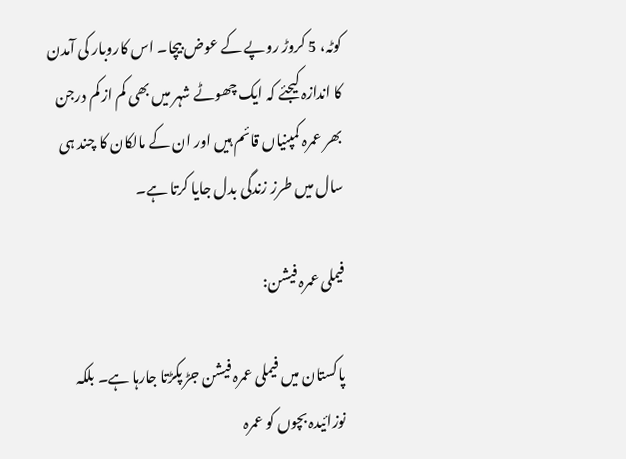کوٹہ، 5 کروڑ روپے کے عوض بیچا۔ اس کاروبار کی آمدن کا اندازہ کیجئے کہ ایک چھوٹے شہر میں بھی کم از کم درجن بھر عمرہ کمپنیاں قائم ہیں اور ان کے مالکان کا چند ہی سال میں طرز زندگی بدل جایا کرتا ہے۔

فیملی عمرہ فیشن:

پاکستان میں فیملی عمرہ فیشن جڑ پکڑتا جارہا ہے۔ بلکہ نوزائیدہ بچوں کو عمرہ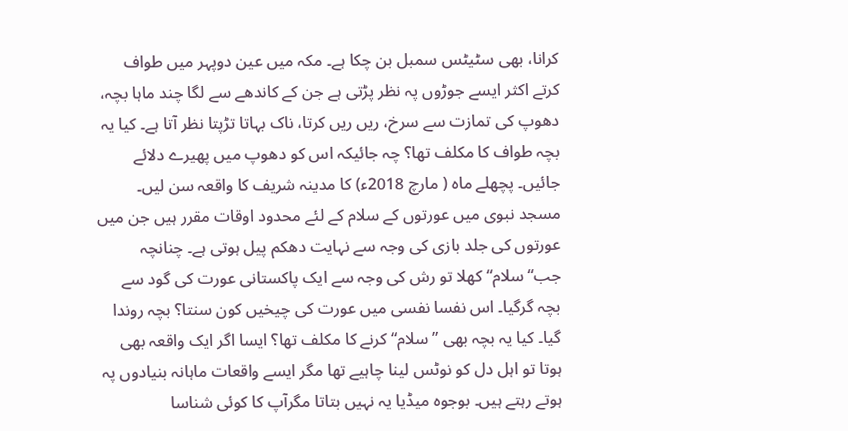کرانا، بھی سٹیٹس سمبل بن چکا ہے۔ مکہ میں عین دوپہر میں طواف کرتے اکثر ایسے جوڑوں پہ نظر پڑتی ہے جن کے کاندھے سے لگا چند ماہا بچہ، دھوپ کی تمازت سے سرخ، ریں ریں کرتا، ناک بہاتا تڑپتا نظر آتا ہے۔ کیا یہ بچہ طواف کا مکلف تھا؟ چہ جائیکہ اس کو دھوپ میں پھیرے دلائے جائیں۔ پچھلے ماہ ( مارچ 2018ء) کا مدینہ شریف کا واقعہ سن لیں۔ مسجد نبوی میں عورتوں کے سلام کے لئے محدود اوقات مقرر ہیں جن میں عورتوں کی جلد بازی کی وجہ سے نہایت دھکم پیل ہوتی ہے۔ چنانچہ جب“سلام“ کھلا تو رش کی وجہ سے ایک پاکستانی عورت کی گود سے بچہ گرگیا۔ اس نفسا نفسی میں عورت کی چیخیں کون سنتا؟ بچہ روندا گیا۔ کیا یہ بچہ بھی ” سلام“ کرنے کا مکلف تھا؟ ایسا اگر ایک واقعہ بھی ہوتا تو اہل دل کو نوٹس لینا چاہیے تھا مگر ایسے واقعات ماہانہ بنیادوں پہ ہوتے رہتے ہیں۔ بوجوہ میڈیا یہ نہیں بتاتا مگرآپ کا کوئی شناسا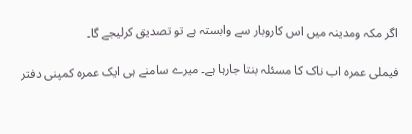اگر مکہ ومدینہ میں اس کاروبار سے وابستہ ہے تو تصدیق کرلیجے گا۔

فیملی عمرہ اب ناک کا مسئلہ بنتا جارہا ہے۔ میرے سامنے ہی ایک عمرہ کمپنی دفتر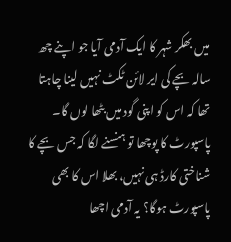میں بھکر شہر کا ایک آدمی آیا جو اپنے چھ سالہ بچے کی ایر لائن ٹکٹ نہیں لینا چاہتا تھا کہ اس کو اپنی گود میں بٹھا لوں گا۔ پاسپورٹ کا پوچھا تو ہنسنے لگا کہ جس بچے کا شناختی کارڈ ہی نہیں، بھلا اس کا بھی پاسپورٹ ہوگا؟ یہ آدمی اچھا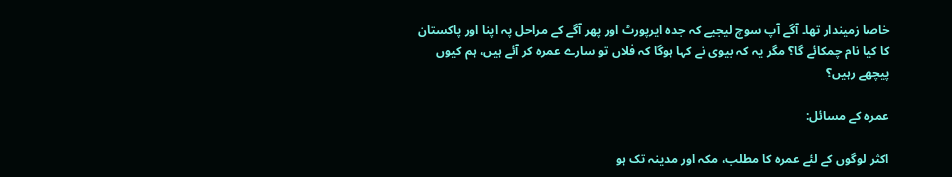خاصا زمیندار تھا۔ آگے آپ سوچ لیجیے کہ جدہ ایرپورٹ اور پھر آگے کے مراحل پہ اپنا اور پاکستان کا کیا نام چمکائے گا؟ مگر یہ کہ بیوی نے کہا ہوگا کہ فلاں تو سارے عمرہ کر آئے ہیں، ہم کیوں پیچھے رہیں؟

عمرہ کے مسائل:

اکثر لوگوں کے لئے عمرہ کا مطلب، مکہ اور مدینہ تک ہو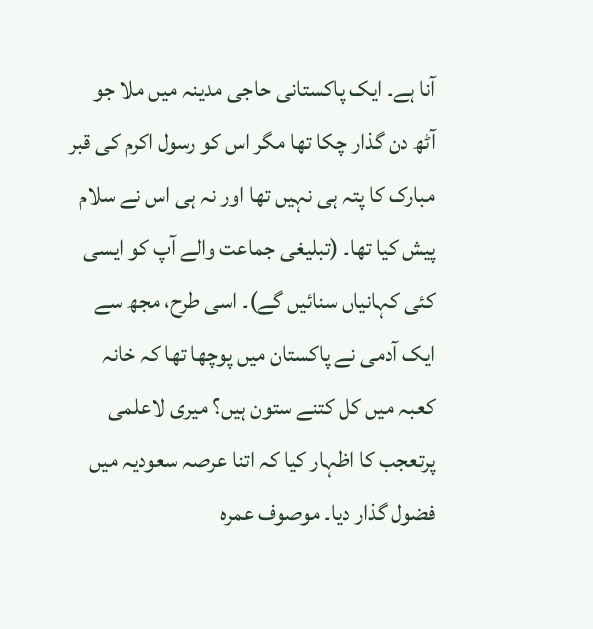آنا ہے۔ ایک پاکستانی حاجی مدینہ میں ملا جو آٹھ دن گذار چکا تھا مگر اس کو رسول اکرم کی قبر مبارک کا پتہ ہی نہیں تھا اور نہ ہی اس نے سلام پیش کیا تھا۔ (تبلیغی جماعت والے آپ کو ایسی کئی کہانیاں سنائیں گے)۔ اسی طرح، مجھ سے ایک آدمی نے پاکستان میں پوچھا تھا کہ خانہ کعبہ میں کل کتنے ستون ہیں؟ میری لاعلمی پرتعجب کا اظہار کیا کہ اتنا عرصہ سعودیہ میں فضول گذار دیا۔ موصوف عمرہ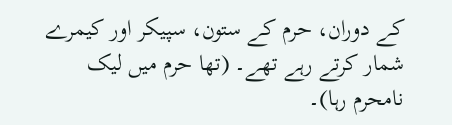کے دوران، حرم کے ستون، سپیکر اور کیمرے شمار کرتے رہے تھے۔ (تھا حرم میں لیک نامحرم رہا)۔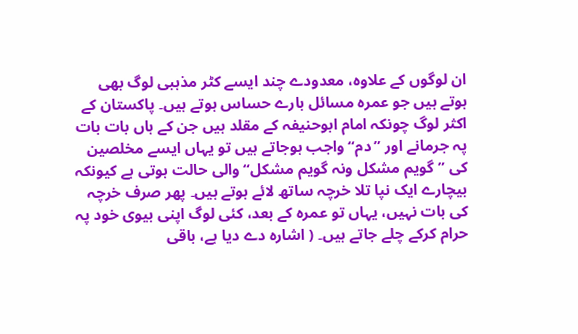ان لوگوں کے علاوہ، معدودے چند ایسے کٹر مذہبی لوگ بھی ہوتے ہیں جو عمرہ مسائل بارے حساس ہوتے ہیں۔ پاکستان کے اکثر لوگ چونکہ امام ابوحنیفہ کے مقلد ہیں جن کے ہاں بات بات پہ جرمانے اور ”دم“ واجب ہوجاتے ہیں تو یہاں ایسے مخلصین کی ” گویم مشکل ونہ گویم مشکل“ والی حالت ہوتی ہے کیونکہ بیچارے ایک نپا تلا خرچہ ساتھ لائے ہوتے ہیں۔ پھر صرف خرچہ کی بات نہیں، یہاں تو عمرہ کے بعد، کئی لوگ اپنی بیوی خود پہ حرام کرکے چلے جاتے ہیں۔ ( اشارہ دے دیا ہے، باقی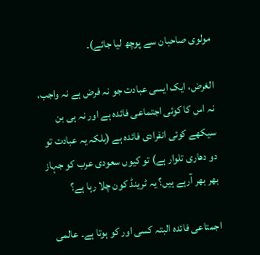مولوی صاحبان سے پوچھ لیا جائے)۔

الغرض، ایک ایسی عبادت جو نہ فرض ہے نہ واجب، نہ اس کا کوئی اجتماعی فائدہ ہے اور نہ ہی بن سیکھے کوئی انفرادی فائدہ ہے (بلکہ یہ عبادت تو دو دھاری تلوار ہے) تو کیوں سعودی عرب کو جہاز بھر بھر آرہے ہیں؟ یہ ٹرینڈ کون چلا رہا ہے؟

اجمتاعی فائدہ البتہ کسی اور کو ہوتا ہے۔ عالمی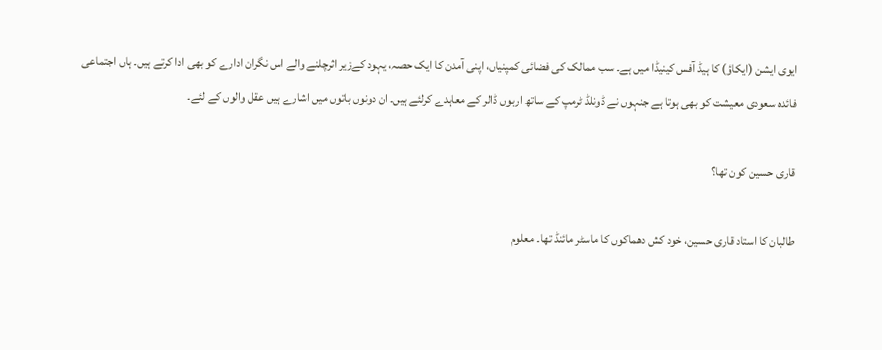ایوی ایشن (ایکاؤ) کا ہیڈ آفس کینیڈا میں ہے۔ سب ممالک کی فضائی کمپنیاں، اپنی آمدن کا ایک حصہ، یہود کےزیر اثرچلنے والے اس نگران ادارے کو بھی ادا کرتے ہیں۔ ہاں اجتماعی فائدہ سعودی معیشت کو بھی ہوتا ہے جنہوں نے ڈونلڈ ٹرمپ کے ساتھ اربوں ڈالر کے معاہدے کرلئے ہیں۔ ان دونوں باتوں میں اشارے ہیں عقل والوں کے لئے۔

قاری حسین کون تھا؟

طالبان کا استاد قاری حسین، خود کش دھماکوں کا ماسٹر مائنڈ تھا۔ معلوم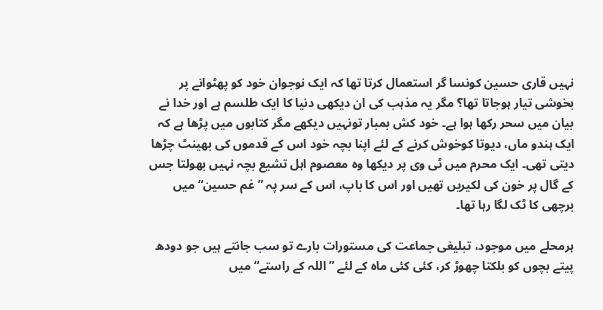نہیں قاری حسین کونسا گر استعمال کرتا تھا کہ ایک نوجوان خود کو پھٹوانے پر بخوشی تیار ہوجاتا تھا؟ مگر یہ مذہب کی ان دیکھی دنیا کا ایک طلسم ہے اور خدا نے بیان میں سحر رکھا ہوا ہے۔ خود کش بمبار تونہیں دیکھے مگر کتابوں میں پڑھا ہے کہ ایک ہندو ماں، دیوتا کوخوش کرنے کے لئے اپنا بچہ خود اس کے قدموں کی بھینٹ چڑھا دیتی تھی۔ ایک محرم میں ٹی وی پر دیکھا وہ معصوم اہل تشیع بچہ نہیں بھولتا جس کے گال پر خون کی لکیریں تھیں اور اس کا باپ، اس کے سر پہ ” غم حسین“ میں برچھی کا ٹک لگا رہا تھا۔

ہرمحلے میں موجود، تبلیغی جماعت کی مستورات بارے تو سب جانتے ہیں جو دودھ پیتے بچوں کو بلکتا چھوڑ کر، کئی کئی ماہ کے لئے ”اللہ کے راستے“ میں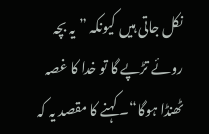نکل جاتی ہیں کیونکہ ” یہ بچہ روئے تڑپے گا تو خدا کا غصہ ٹھنڈا ہوگا“۔ کہنے کا مقصد یہ کہ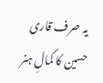یہ صرف قاری حسین کا کمالِ ہنر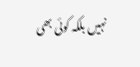نہیں بلکہ کوئی بھی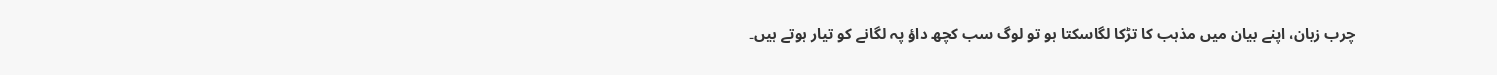چرب زبان، اپنے بیان میں مذہب کا تڑکا لگاسکتا ہو تو لوگ سب کچھ داؤ پہ لگانے کو تیار ہوتے ہیں۔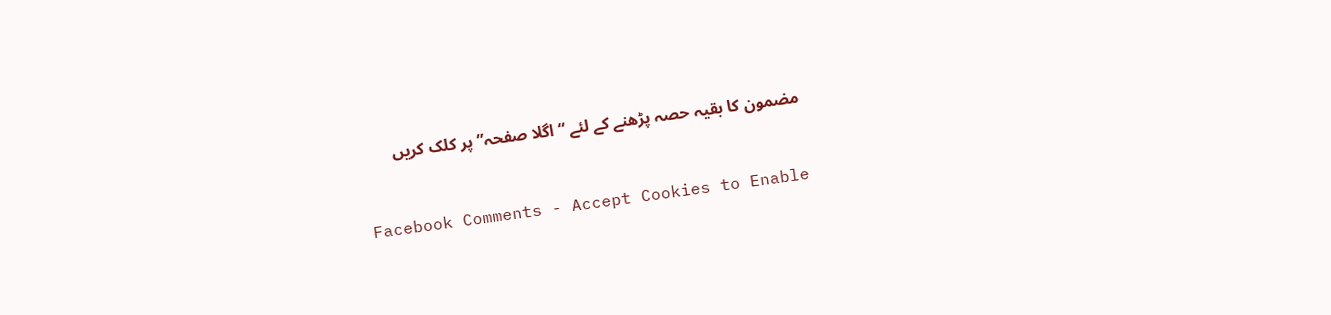مضمون کا بقیہ حصہ پڑھنے کے لئے “اگلا صفحہ” پر کلک کریں


Facebook Comments - Accept Cookies to Enable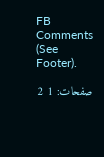FB Comments (See Footer).

صفحات: 1 2